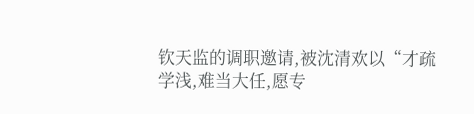钦天监的调职邀请,被沈清欢以“才疏学浅,难当大任,愿专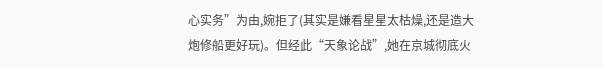心实务”为由,婉拒了(其实是嫌看星星太枯燥,还是造大炮修船更好玩)。但经此“天象论战”,她在京城彻底火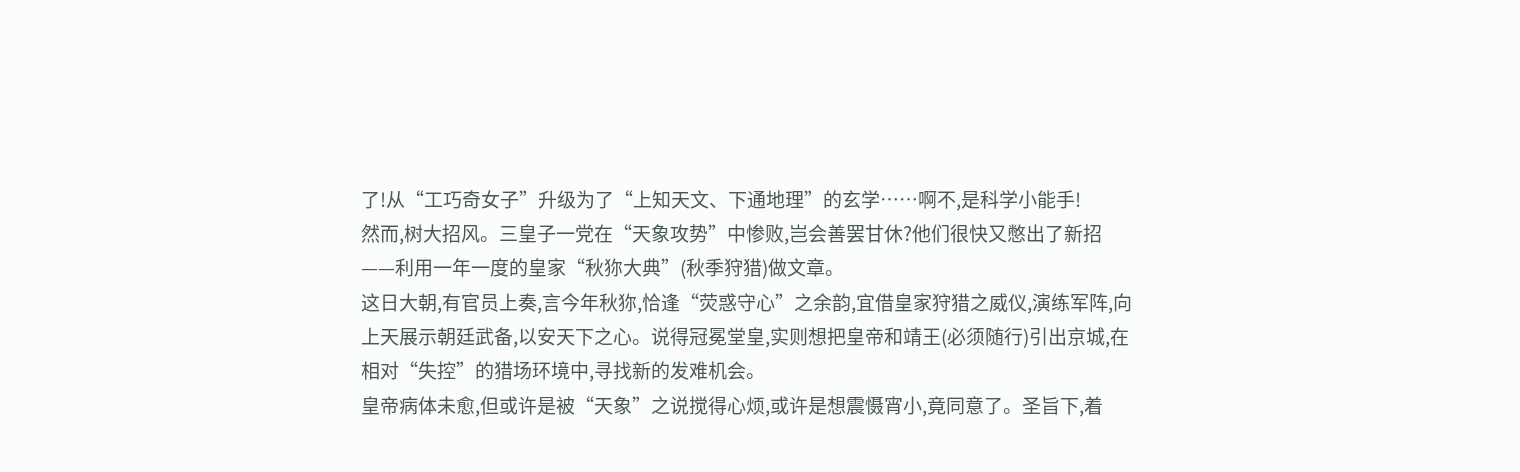了!从“工巧奇女子”升级为了“上知天文、下通地理”的玄学……啊不,是科学小能手!
然而,树大招风。三皇子一党在“天象攻势”中惨败,岂会善罢甘休?他们很快又憋出了新招——利用一年一度的皇家“秋狝大典”(秋季狩猎)做文章。
这日大朝,有官员上奏,言今年秋狝,恰逢“荧惑守心”之余韵,宜借皇家狩猎之威仪,演练军阵,向上天展示朝廷武备,以安天下之心。说得冠冕堂皇,实则想把皇帝和靖王(必须随行)引出京城,在相对“失控”的猎场环境中,寻找新的发难机会。
皇帝病体未愈,但或许是被“天象”之说搅得心烦,或许是想震慑宵小,竟同意了。圣旨下,着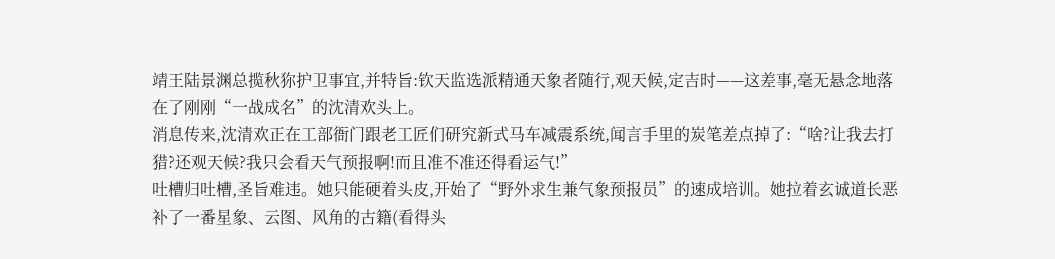靖王陆景渊总揽秋狝护卫事宜,并特旨:钦天监选派精通天象者随行,观天候,定吉时——这差事,毫无悬念地落在了刚刚“一战成名”的沈清欢头上。
消息传来,沈清欢正在工部衙门跟老工匠们研究新式马车减震系统,闻言手里的炭笔差点掉了:“啥?让我去打猎?还观天候?我只会看天气预报啊!而且准不准还得看运气!”
吐槽归吐槽,圣旨难违。她只能硬着头皮,开始了“野外求生兼气象预报员”的速成培训。她拉着玄诚道长恶补了一番星象、云图、风角的古籍(看得头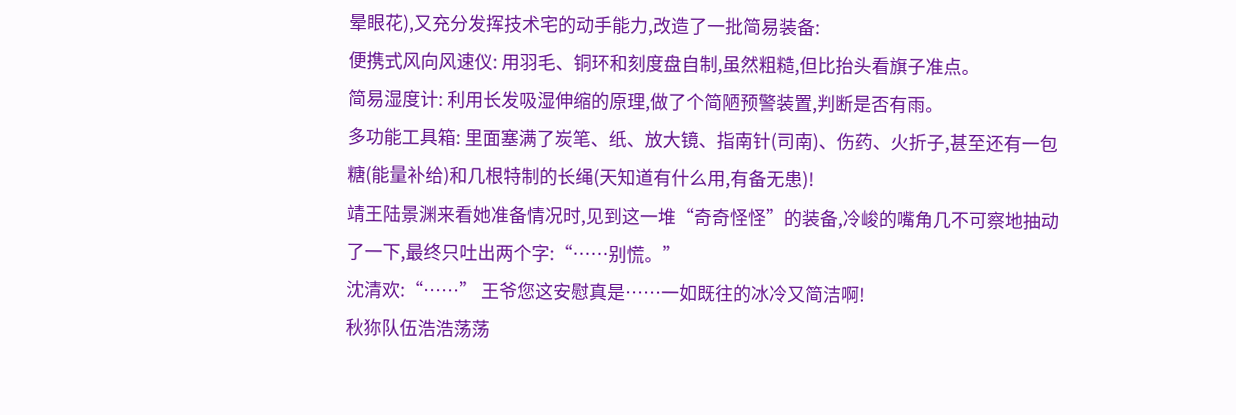晕眼花),又充分发挥技术宅的动手能力,改造了一批简易装备:
便携式风向风速仪: 用羽毛、铜环和刻度盘自制,虽然粗糙,但比抬头看旗子准点。
简易湿度计: 利用长发吸湿伸缩的原理,做了个简陋预警装置,判断是否有雨。
多功能工具箱: 里面塞满了炭笔、纸、放大镜、指南针(司南)、伤药、火折子,甚至还有一包糖(能量补给)和几根特制的长绳(天知道有什么用,有备无患)!
靖王陆景渊来看她准备情况时,见到这一堆“奇奇怪怪”的装备,冷峻的嘴角几不可察地抽动了一下,最终只吐出两个字:“……别慌。”
沈清欢:“……” 王爷您这安慰真是……一如既往的冰冷又简洁啊!
秋狝队伍浩浩荡荡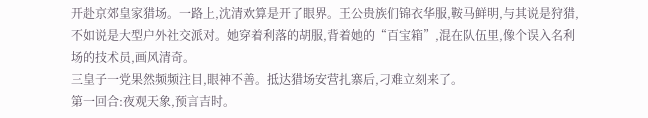开赴京郊皇家猎场。一路上,沈清欢算是开了眼界。王公贵族们锦衣华服,鞍马鲜明,与其说是狩猎,不如说是大型户外社交派对。她穿着利落的胡服,背着她的“百宝箱”,混在队伍里,像个误入名利场的技术员,画风清奇。
三皇子一党果然频频注目,眼神不善。抵达猎场安营扎寨后,刁难立刻来了。
第一回合:夜观天象,预言吉时。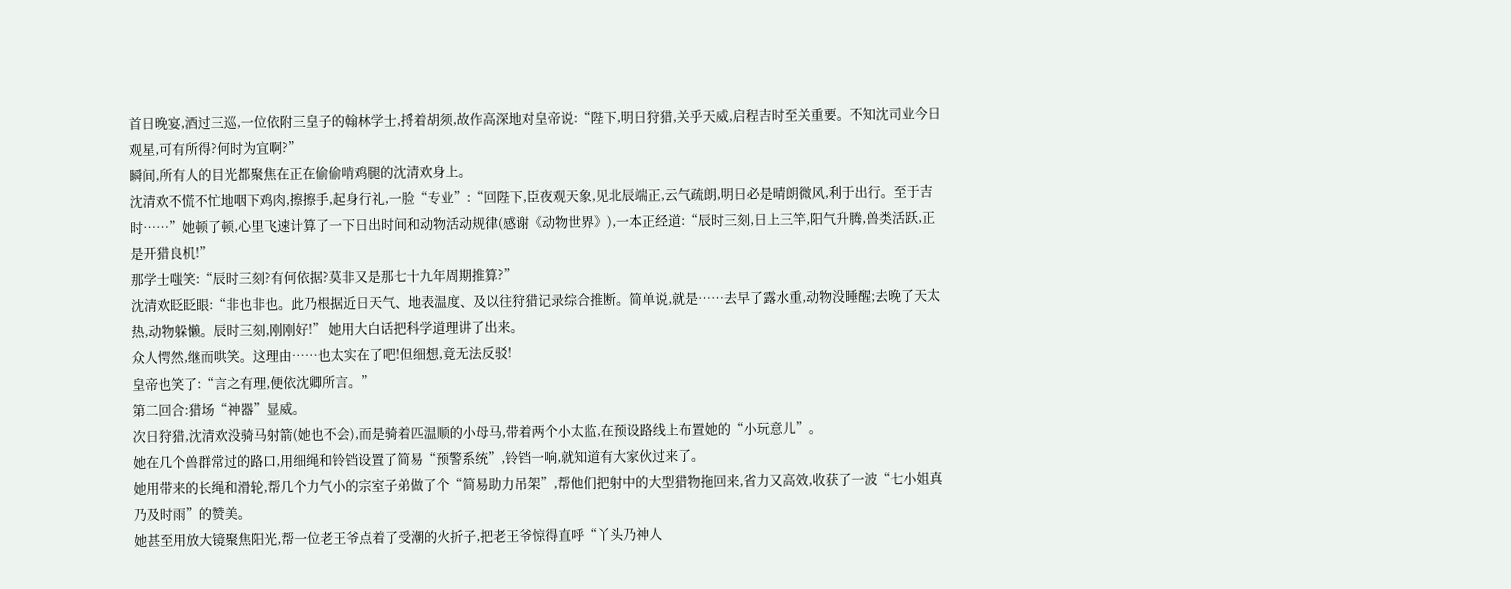首日晚宴,酒过三巡,一位依附三皇子的翰林学士,捋着胡须,故作高深地对皇帝说:“陛下,明日狩猎,关乎天威,启程吉时至关重要。不知沈司业今日观星,可有所得?何时为宜啊?”
瞬间,所有人的目光都聚焦在正在偷偷啃鸡腿的沈清欢身上。
沈清欢不慌不忙地咽下鸡肉,擦擦手,起身行礼,一脸“专业”:“回陛下,臣夜观天象,见北辰端正,云气疏朗,明日必是晴朗微风,利于出行。至于吉时……”她顿了顿,心里飞速计算了一下日出时间和动物活动规律(感谢《动物世界》),一本正经道:“辰时三刻,日上三竿,阳气升腾,兽类活跃,正是开猎良机!”
那学士嗤笑:“辰时三刻?有何依据?莫非又是那七十九年周期推算?”
沈清欢眨眨眼:“非也非也。此乃根据近日天气、地表温度、及以往狩猎记录综合推断。简单说,就是……去早了露水重,动物没睡醒;去晚了天太热,动物躲懒。辰时三刻,刚刚好!” 她用大白话把科学道理讲了出来。
众人愕然,继而哄笑。这理由……也太实在了吧!但细想,竟无法反驳!
皇帝也笑了:“言之有理,便依沈卿所言。”
第二回合:猎场“神器”显威。
次日狩猎,沈清欢没骑马射箭(她也不会),而是骑着匹温顺的小母马,带着两个小太监,在预设路线上布置她的“小玩意儿”。
她在几个兽群常过的路口,用细绳和铃铛设置了简易“预警系统”,铃铛一响,就知道有大家伙过来了。
她用带来的长绳和滑轮,帮几个力气小的宗室子弟做了个“简易助力吊架”,帮他们把射中的大型猎物拖回来,省力又高效,收获了一波“七小姐真乃及时雨”的赞美。
她甚至用放大镜聚焦阳光,帮一位老王爷点着了受潮的火折子,把老王爷惊得直呼“丫头乃神人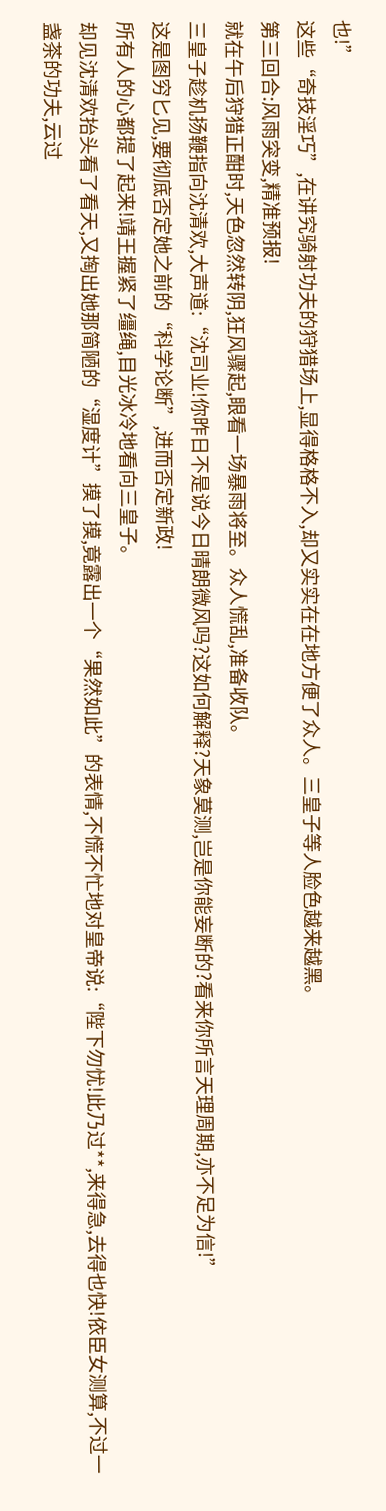也!”
这些“奇技淫巧”,在讲究骑射功夫的狩猎场上,显得格格不入,却又实实在在地方便了众人。三皇子等人脸色越来越黑。
第三回合:风雨突变,精准预报!
就在午后狩猎正酣时,天色忽然转阴,狂风骤起,眼看一场暴雨将至。众人慌乱,准备收队。
三皇子趁机扬鞭指向沈清欢,大声道:“沈司业!你昨日不是说今日晴朗微风吗?这如何解释?天象莫测,岂是你能妄断的?看来你所言天理周期,亦不足为信!”
这是图穷匕见,要彻底否定她之前的“科学论断”,进而否定新政!
所有人的心都提了起来!靖王握紧了缰绳,目光冰冷地看向三皇子。
却见沈清欢抬头看了看天,又掏出她那简陋的“湿度计”摸了摸,竟露出一个“果然如此”的表情,不慌不忙地对皇帝说:“陛下勿忧!此乃过**,来得急,去得也快!依臣女测算,不过一盏茶的功夫,云过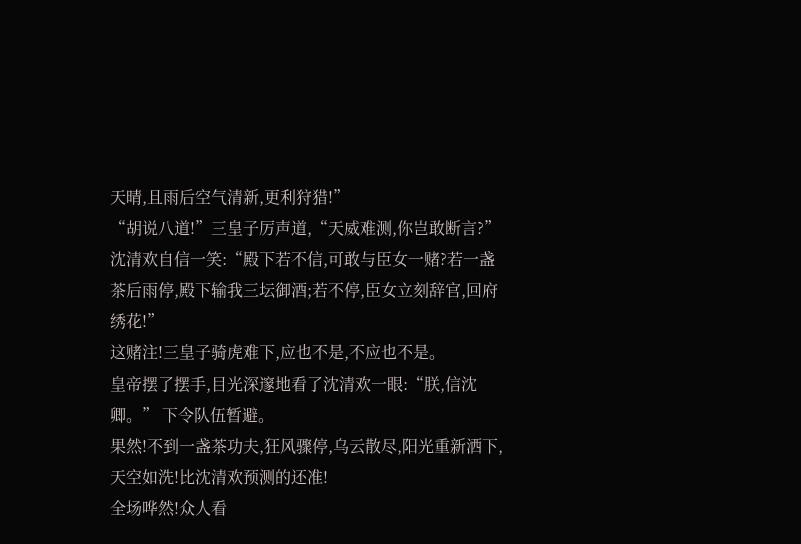天晴,且雨后空气清新,更利狩猎!”
“胡说八道!”三皇子厉声道,“天威难测,你岂敢断言?”
沈清欢自信一笑:“殿下若不信,可敢与臣女一赌?若一盏茶后雨停,殿下输我三坛御酒;若不停,臣女立刻辞官,回府绣花!”
这赌注!三皇子骑虎难下,应也不是,不应也不是。
皇帝摆了摆手,目光深邃地看了沈清欢一眼:“朕,信沈卿。” 下令队伍暂避。
果然!不到一盏茶功夫,狂风骤停,乌云散尽,阳光重新洒下,天空如洗!比沈清欢预测的还准!
全场哗然!众人看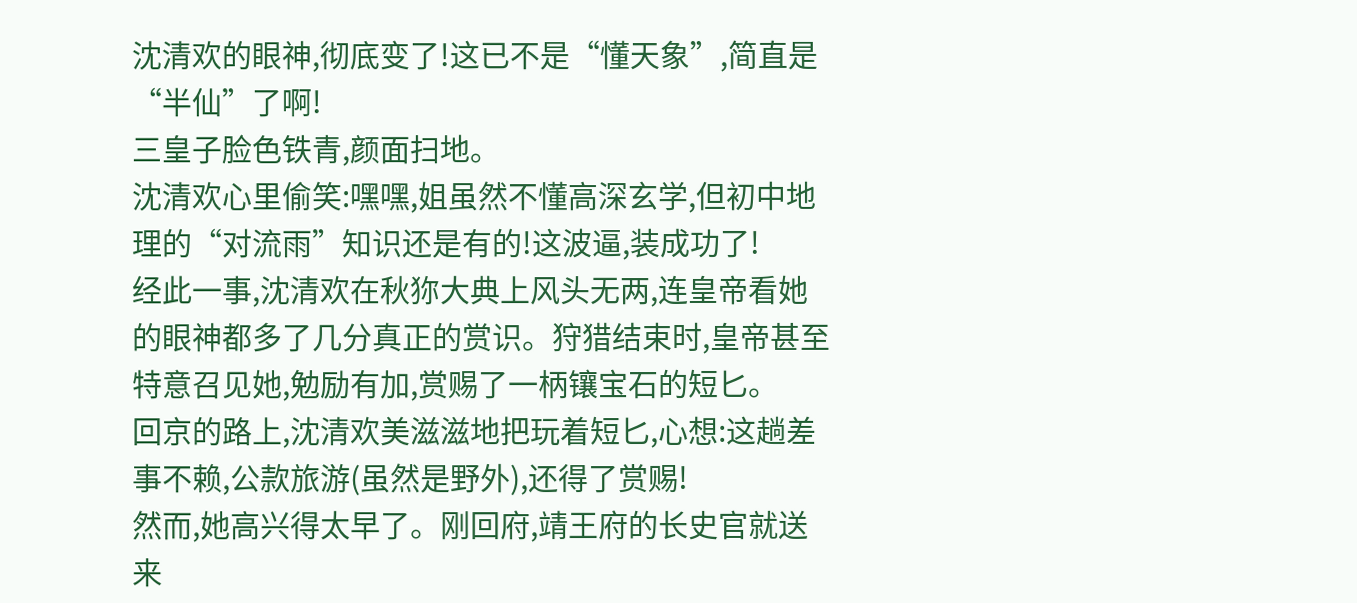沈清欢的眼神,彻底变了!这已不是“懂天象”,简直是“半仙”了啊!
三皇子脸色铁青,颜面扫地。
沈清欢心里偷笑:嘿嘿,姐虽然不懂高深玄学,但初中地理的“对流雨”知识还是有的!这波逼,装成功了!
经此一事,沈清欢在秋狝大典上风头无两,连皇帝看她的眼神都多了几分真正的赏识。狩猎结束时,皇帝甚至特意召见她,勉励有加,赏赐了一柄镶宝石的短匕。
回京的路上,沈清欢美滋滋地把玩着短匕,心想:这趟差事不赖,公款旅游(虽然是野外),还得了赏赐!
然而,她高兴得太早了。刚回府,靖王府的长史官就送来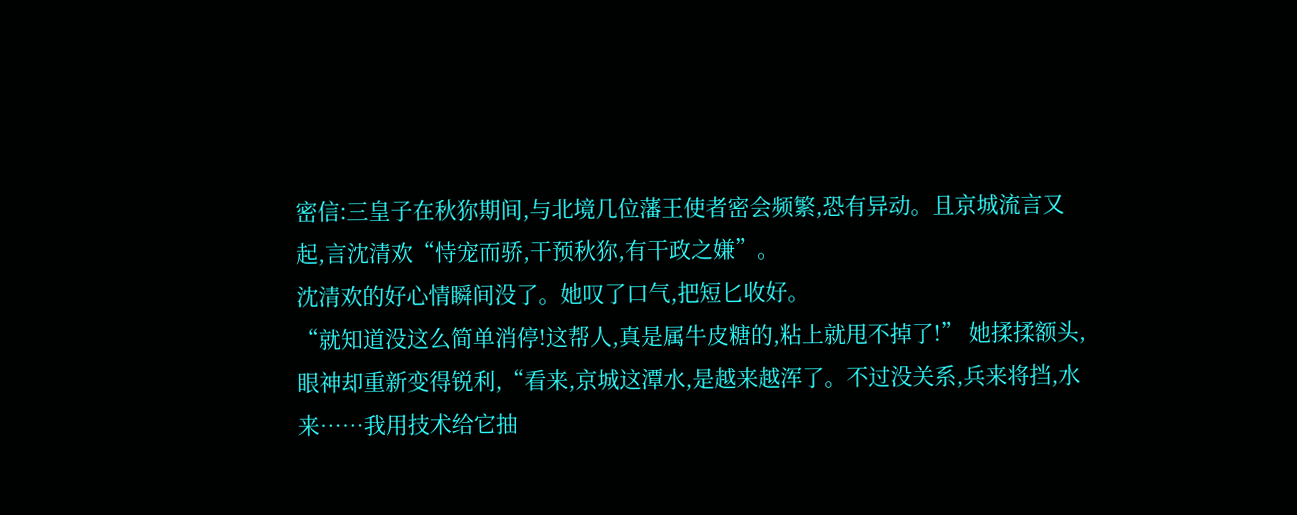密信:三皇子在秋狝期间,与北境几位藩王使者密会频繁,恐有异动。且京城流言又起,言沈清欢“恃宠而骄,干预秋狝,有干政之嫌”。
沈清欢的好心情瞬间没了。她叹了口气,把短匕收好。
“就知道没这么简单消停!这帮人,真是属牛皮糖的,粘上就甩不掉了!” 她揉揉额头,眼神却重新变得锐利,“看来,京城这潭水,是越来越浑了。不过没关系,兵来将挡,水来……我用技术给它抽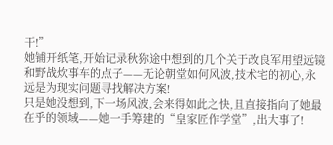干!”
她铺开纸笔,开始记录秋狝途中想到的几个关于改良军用望远镜和野战炊事车的点子——无论朝堂如何风波,技术宅的初心,永远是为现实问题寻找解决方案!
只是她没想到,下一场风波,会来得如此之快,且直接指向了她最在乎的领域——她一手筹建的“皇家匠作学堂”,出大事了!